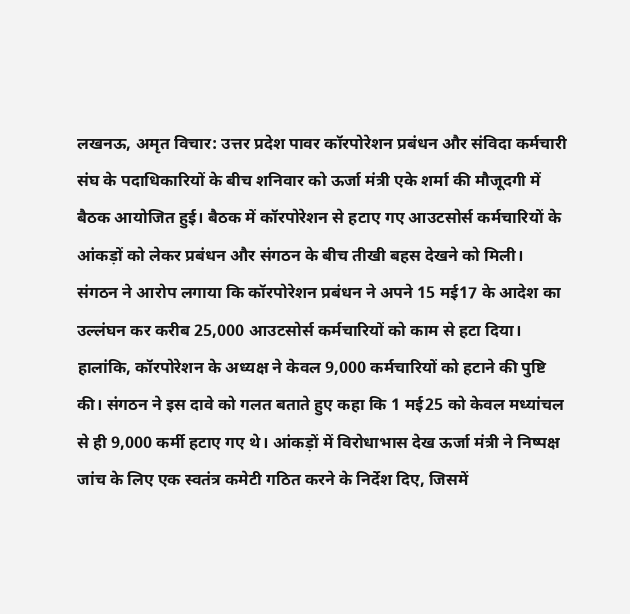लखनऊ, अमृत विचार: उत्तर प्रदेश पावर कॉरपोरेशन प्रबंधन और संविदा कर्मचारी संघ के पदाधिकारियों के बीच शनिवार को ऊर्जा मंत्री एके शर्मा की मौजूदगी में बैठक आयोजित हुई। बैठक में कॉरपोरेशन से हटाए गए आउटसोर्स कर्मचारियों के आंकड़ों को लेकर प्रबंधन और संगठन के बीच तीखी बहस देखने को मिली।
संगठन ने आरोप लगाया कि कॉरपोरेशन प्रबंधन ने अपने 15 मई17 के आदेश का उल्लंघन कर करीब 25,000 आउटसोर्स कर्मचारियों को काम से हटा दिया। हालांकि, कॉरपोरेशन के अध्यक्ष ने केवल 9,000 कर्मचारियों को हटाने की पुष्टि की। संगठन ने इस दावे को गलत बताते हुए कहा कि 1 मई25 को केवल मध्यांचल से ही 9,000 कर्मी हटाए गए थे। आंकड़ों में विरोधाभास देख ऊर्जा मंत्री ने निष्पक्ष जांच के लिए एक स्वतंत्र कमेटी गठित करने के निर्देश दिए, जिसमें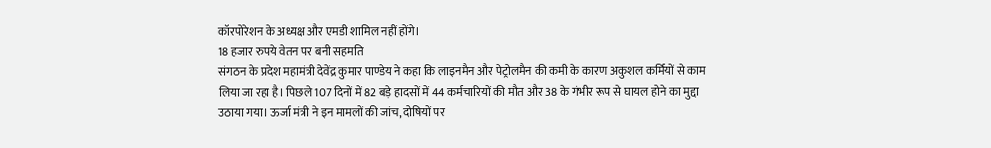कॉरपोरेशन के अध्यक्ष और एमडी शामिल नहीं होंगे।
18 हजार रुपये वेतन पर बनी सहमति
संगठन के प्रदेश महामंत्री देवेंद्र कुमार पाण्डेय ने कहा कि लाइनमैन और पेट्रोलमैन की कमी के कारण अकुशल कर्मियों से काम लिया जा रहा है। पिछले 107 दिनों में 82 बड़े हादसों में 44 कर्मचारियों की मौत और 38 के गंभीर रूप से घायल होने का मुद्दा उठाया गया। ऊर्जा मंत्री ने इन मामलों की जांच, दोषियों पर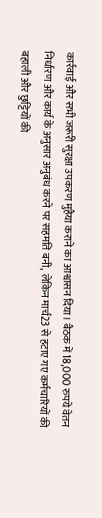कार्रवाई और सभी जरूरी सुरक्षा उपकरण मुहैया कराने का आश्वासन दिया। बैठक में 18,000 रुपये वेतन निर्धारण और कार्य के अनुसार अनुबंध करने पर सहमति बनी, लेकिन मार्च23 से हटाए गए कर्मचारियों की बहाली और छुट्टियों की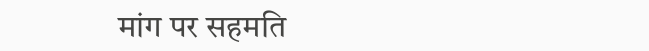मांग पर सहमति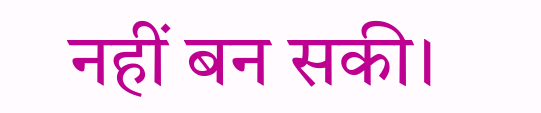नहीं बन सकी।